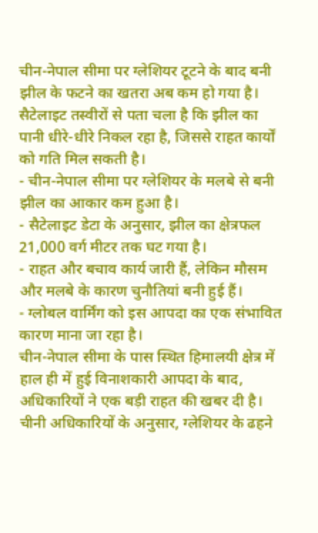चीन-नेपाल सीमा पर ग्लेशियर टूटने के बाद बनी झील के फटने का खतरा अब कम हो गया है। सैटेलाइट तस्वीरों से पता चला है कि झील का पानी धीरे-धीरे निकल रहा है, जिससे राहत कार्यों को गति मिल सकती है।
- चीन-नेपाल सीमा पर ग्लेशियर के मलबे से बनी झील का आकार कम हुआ है।
- सैटेलाइट डेटा के अनुसार, झील का क्षेत्रफल 21,000 वर्ग मीटर तक घट गया है।
- राहत और बचाव कार्य जारी हैं, लेकिन मौसम और मलबे के कारण चुनौतियां बनी हुई हैं।
- ग्लोबल वार्मिंग को इस आपदा का एक संभावित कारण माना जा रहा है।
चीन-नेपाल सीमा के पास स्थित हिमालयी क्षेत्र में हाल ही में हुई विनाशकारी आपदा के बाद, अधिकारियों ने एक बड़ी राहत की खबर दी है। चीनी अधिकारियों के अनुसार, ग्लेशियर के ढहने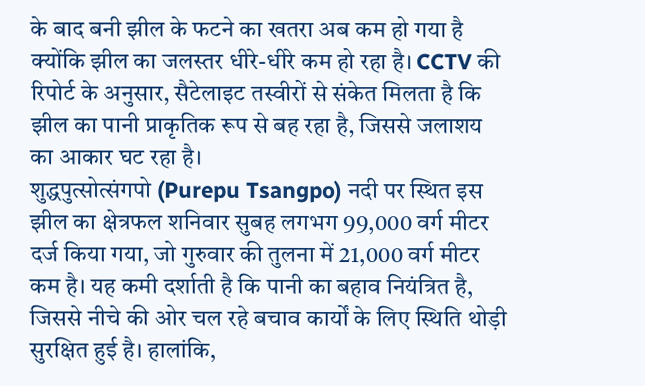के बाद बनी झील के फटने का खतरा अब कम हो गया है क्योंकि झील का जलस्तर धीरे-धीरे कम हो रहा है। CCTV की रिपोर्ट के अनुसार, सैटेलाइट तस्वीरों से संकेत मिलता है कि झील का पानी प्राकृतिक रूप से बह रहा है, जिससे जलाशय का आकार घट रहा है।
शुद्धपुत्सोत्संगपो (Purepu Tsangpo) नदी पर स्थित इस झील का क्षेत्रफल शनिवार सुबह लगभग 99,000 वर्ग मीटर दर्ज किया गया, जो गुरुवार की तुलना में 21,000 वर्ग मीटर कम है। यह कमी दर्शाती है कि पानी का बहाव नियंत्रित है, जिससे नीचे की ओर चल रहे बचाव कार्यों के लिए स्थिति थोड़ी सुरक्षित हुई है। हालांकि,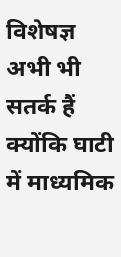विशेषज्ञ अभी भी सतर्क हैं क्योंकि घाटी में माध्यमिक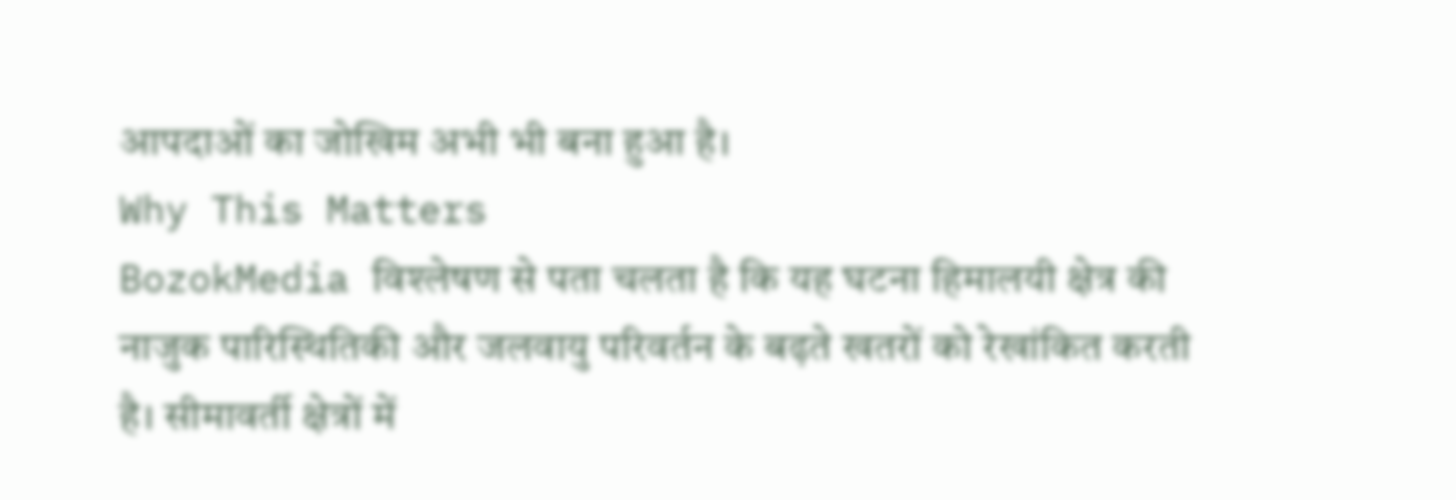आपदाओं का जोखिम अभी भी बना हुआ है।
Why This Matters
BozokMedia विश्लेषण से पता चलता है कि यह घटना हिमालयी क्षेत्र की नाजुक पारिस्थितिकी और जलवायु परिवर्तन के बढ़ते खतरों को रेखांकित करती है। सीमावर्ती क्षेत्रों में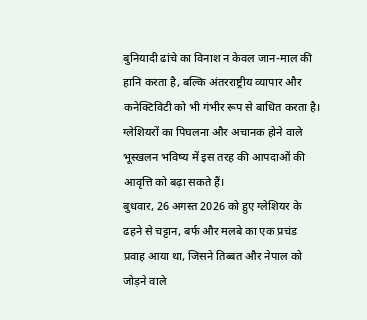बुनियादी ढांचे का विनाश न केवल जान-माल की हानि करता है, बल्कि अंतरराष्ट्रीय व्यापार और कनेक्टिविटी को भी गंभीर रूप से बाधित करता है।
ग्लेशियरों का पिघलना और अचानक होने वाले भूस्खलन भविष्य में इस तरह की आपदाओं की आवृत्ति को बढ़ा सकते हैं।
बुधवार, 26 अगस्त 2026 को हुए ग्लेशियर के ढहने से चट्टान, बर्फ और मलबे का एक प्रचंड प्रवाह आया था, जिसने तिब्बत और नेपाल को जोड़ने वाले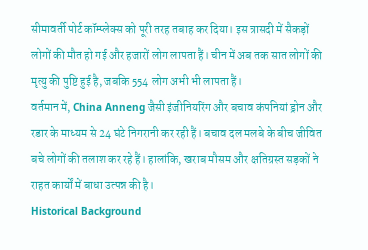सीमावर्ती पोर्ट कॉम्प्लेक्स को पूरी तरह तबाह कर दिया। इस त्रासदी में सैकड़ों लोगों की मौत हो गई और हजारों लोग लापता हैं। चीन में अब तक सात लोगों की मृत्यु की पुष्टि हुई है, जबकि 554 लोग अभी भी लापता हैं।
वर्तमान में, China Anneng जैसी इंजीनियरिंग और बचाव कंपनियां ड्रोन और रडार के माध्यम से 24 घंटे निगरानी कर रही हैं। बचाव दल मलबे के बीच जीवित बचे लोगों की तलाश कर रहे हैं। हालांकि, खराब मौसम और क्षतिग्रस्त सड़कों ने राहत कार्यों में बाधा उत्पन्न की है।
Historical Background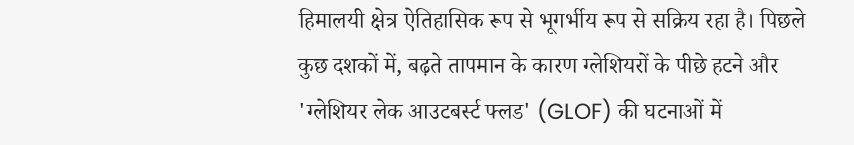हिमालयी क्षेत्र ऐतिहासिक रूप से भूगर्भीय रूप से सक्रिय रहा है। पिछले कुछ दशकों में, बढ़ते तापमान के कारण ग्लेशियरों के पीछे हटने और 'ग्लेशियर लेक आउटबर्स्ट फ्लड' (GLOF) की घटनाओं में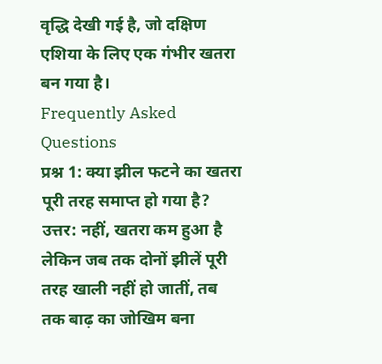वृद्धि देखी गई है, जो दक्षिण एशिया के लिए एक गंभीर खतरा बन गया है।
Frequently Asked Questions
प्रश्न 1: क्या झील फटने का खतरा पूरी तरह समाप्त हो गया है?
उत्तर: नहीं, खतरा कम हुआ है लेकिन जब तक दोनों झीलें पूरी तरह खाली नहीं हो जातीं, तब तक बाढ़ का जोखिम बना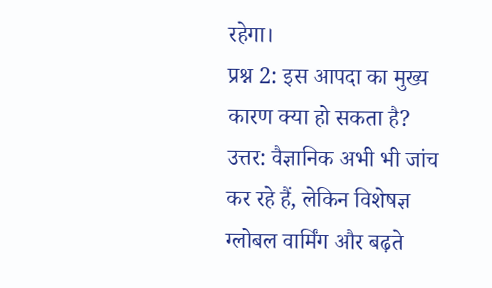रहेगा।
प्रश्न 2: इस आपदा का मुख्य कारण क्या हो सकता है?
उत्तर: वैज्ञानिक अभी भी जांच कर रहे हैं, लेकिन विशेषज्ञ ग्लोबल वार्मिंग और बढ़ते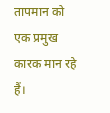तापमान को एक प्रमुख कारक मान रहे हैं।